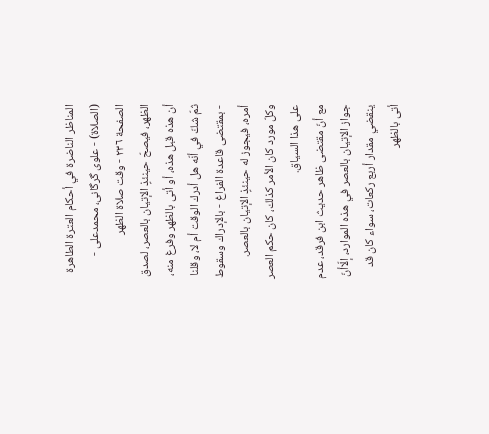المناظر الناضرة في أحکام العترة الطاهرة (الصلاة) - علوی گرگانی، محمدعلی - الصفحة ٢٣٦ - وقت صلاة الظهر
الظهر، فيصحّ حينئذٍ الإتيان بالعصر، لصدق أن هذه قبل هذه، أو أتى بالظهر وفرغ منه، ثمّ شكّ في أنّه هل أدرك الوقت أم لا، وقلنا - بمقتضى قاعدة الفراغ - بالإدراك وسقوط أمره، فيجوز له حينئذٍ الإتيان بالعصر.
وكلّ مورد كان الأمر كذلك، كان حكم العصر على هذا السياق.
مع أنّ مقتضى ظاهر حديث ابن فرقد، عدم جواز الإتيان بالعصر في هذه الموارد، إلّاأنّ ينقضي مقدار أربع ركعات، سواء كان قد أتى بالظهر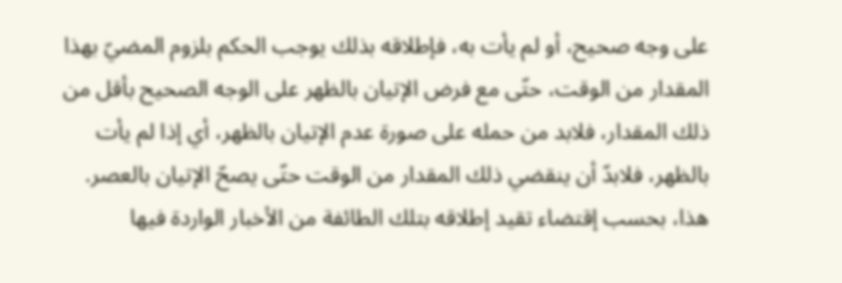على وجه صحيح، أو لم يأت به، فإطلاقه بذلك يوجب الحكم بلزوم المضيّ بهذا المقدار من الوقت، حتّى مع فرض الإتيان بالظهر على الوجه الصحيح بأقل من ذلك المقدار، فلابد من حمله على صورة عدم الإتيان بالظهر، أي إذا لم يأت بالظهر، فلابدّ أن ينقضي ذلك المقدار من الوقت حتّى يصحّ الإتيان بالعصر.
هذا، بحسب إقتضاء تقيد إطلاقه بتلك الطائفة من الأخبار الواردة فيها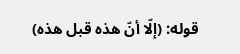قوله: (إلّا أنّ هذه قبل هذه)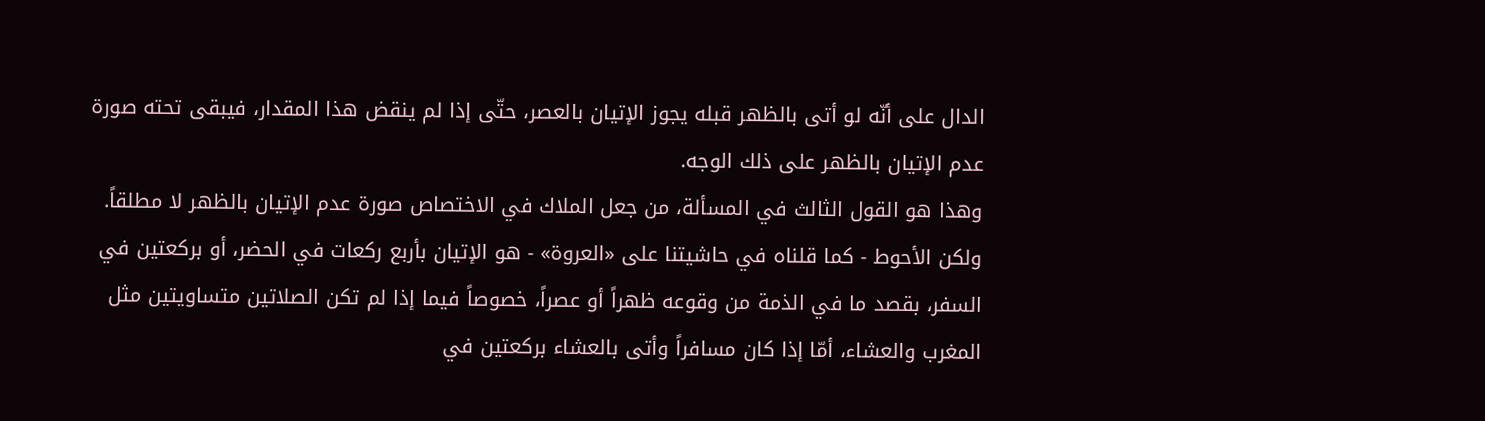الدال على أنّه لو أتى بالظهر قبله يجوز الإتيان بالعصر، حتّى إذا لم ينقض هذا المقدار، فيبقى تحته صورة عدم الإتيان بالظهر على ذلك الوجه.
وهذا هو القول الثالث في المسألة، من جعل الملاك في الاختصاص صورة عدم الإتيان بالظهر لا مطلقاً.
ولكن الأحوط - كما قلناه في حاشيتنا على «العروة» - هو الإتيان بأربع ركعات في الحضر، أو بركعتين في السفر، بقصد ما في الذمة من وقوعه ظهراً أو عصراً، خصوصاً فيما إذا لم تكن الصلاتين متساويتين مثل المغرب والعشاء، أمّا إذا كان مسافراً وأتى بالعشاء بركعتين في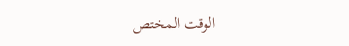الوقت المختص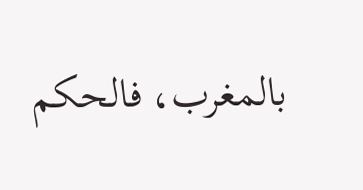بالمغرب، فالحكم